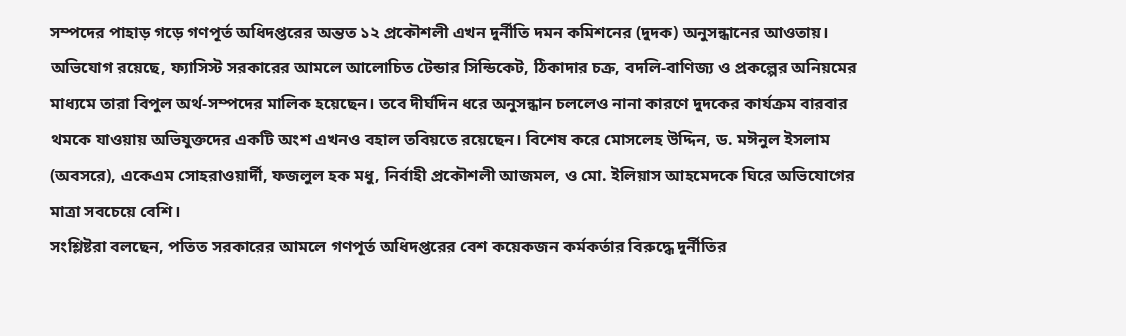সম্পদের পাহাড় গড়ে গণপূর্ত অধিদপ্তরের অন্তত ১২ প্রকৌশলী এখন দুর্নীতি দমন কমিশনের (দুদক) অনুসন্ধানের আওতায়। অভিযোগ রয়েছে, ফ্যাসিস্ট সরকারের আমলে আলোচিত টেন্ডার সিন্ডিকেট, ঠিকাদার চক্র, বদলি-বাণিজ্য ও প্রকল্পের অনিয়মের মাধ্যমে তারা বিপুল অর্থ-সম্পদের মালিক হয়েছেন। তবে দীর্ঘদিন ধরে অনুসন্ধান চললেও নানা কারণে দুদকের কার্যক্রম বারবার থমকে যাওয়ায় অভিযুক্তদের একটি অংশ এখনও বহাল তবিয়তে রয়েছেন। বিশেষ করে মোসলেহ উদ্দিন, ড. মঈনুল ইসলাম (অবসরে), একেএম সোহরাওয়ার্দী, ফজলুল হক মধু, নির্বাহী প্রকৌশলী আজমল, ও মো. ইলিয়াস আহমেদকে ঘিরে অভিযোগের মাত্রা সবচেয়ে বেশি।
সংশ্লিষ্টরা বলছেন, পতিত সরকারের আমলে গণপূর্ত অধিদপ্তরের বেশ কয়েকজন কর্মকর্তার বিরুদ্ধে দুর্নীতির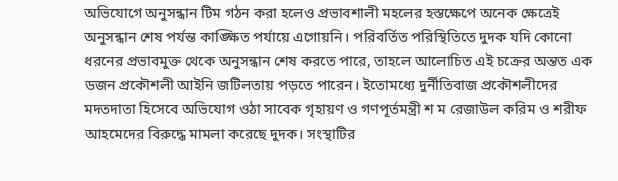অভিযোগে অনুসন্ধান টিম গঠন করা হলেও প্রভাবশালী মহলের হস্তক্ষেপে অনেক ক্ষেত্রেই অনুসন্ধান শেষ পর্যন্ত কাঙ্ক্ষিত পর্যায়ে এগোয়নি। পরিবর্তিত পরিস্থিতিতে দুদক যদি কোনো ধরনের প্রভাবমুক্ত থেকে অনুসন্ধান শেষ করতে পারে, তাহলে আলোচিত এই চক্রের অন্তত এক ডজন প্রকৌশলী আইনি জটিলতায় পড়তে পারেন। ইতোমধ্যে দুর্নীতিবাজ প্রকৌশলীদের মদতদাতা হিসেবে অভিযোগ ওঠা সাবেক গৃহায়ণ ও গণপূর্তমন্ত্রী শ ম রেজাউল করিম ও শরীফ আহমেদের বিরুদ্ধে মামলা করেছে দুদক। সংস্থাটির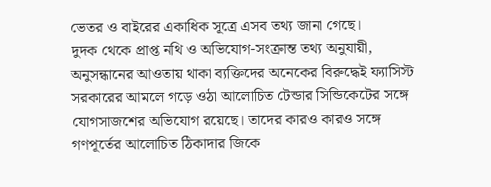ভেতর ও বাইরের একাধিক সূত্রে এসব তথ্য জানা গেছে।
দুদক থেকে প্রাপ্ত নথি ও অভিযোগ-সংক্রান্ত তথ্য অনুযায়ী, অনুসন্ধানের আওতায় থাকা ব্যক্তিদের অনেকের বিরুদ্ধেই ফ্যাসিস্ট সরকারের আমলে গড়ে ওঠা আলোচিত টেন্ডার সিন্ডিকেটের সঙ্গে যোগসাজশের অভিযোগ রয়েছে। তাদের কারও কারও সঙ্গে গণপূর্তের আলোচিত ঠিকাদার জিকে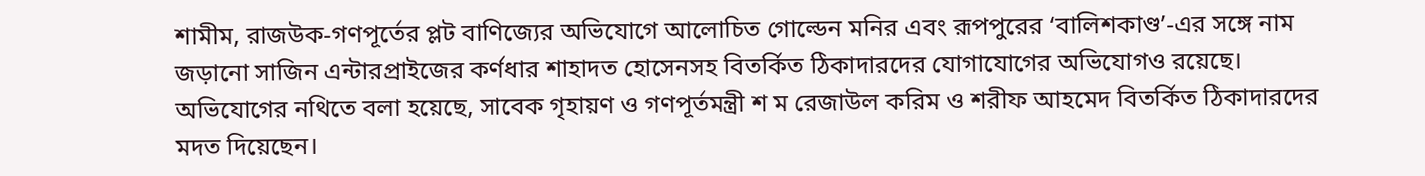শামীম, রাজউক-গণপূর্তের প্লট বাণিজ্যের অভিযোগে আলোচিত গোল্ডেন মনির এবং রূপপুরের ‘বালিশকাণ্ড’-এর সঙ্গে নাম জড়ানো সাজিন এন্টারপ্রাইজের কর্ণধার শাহাদত হোসেনসহ বিতর্কিত ঠিকাদারদের যোগাযোগের অভিযোগও রয়েছে।
অভিযোগের নথিতে বলা হয়েছে, সাবেক গৃহায়ণ ও গণপূর্তমন্ত্রী শ ম রেজাউল করিম ও শরীফ আহমেদ বিতর্কিত ঠিকাদারদের মদত দিয়েছেন।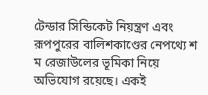টেন্ডার সিন্ডিকেট নিয়ন্ত্রণ এবং রূপপুরের বালিশকাণ্ডের নেপথ্যে শ ম রেজাউলের ভূমিকা নিয়ে অভিযোগ রয়েছে। একই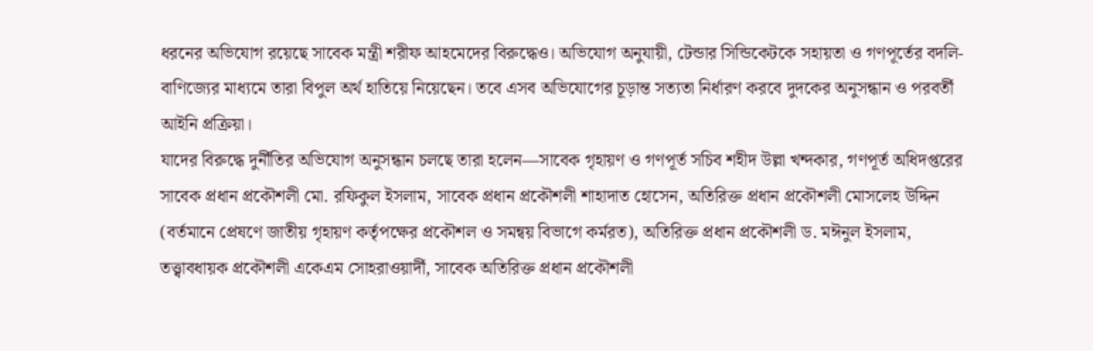ধরনের অভিযোগ রয়েছে সাবেক মন্ত্রী শরীফ আহমেদের বিরুদ্ধেও। অভিযোগ অনুযায়ী, টেন্ডার সিন্ডিকেটকে সহায়তা ও গণপূর্তের বদলি-বাণিজ্যের মাধ্যমে তারা বিপুল অর্থ হাতিয়ে নিয়েছেন। তবে এসব অভিযোগের চূড়ান্ত সত্যতা নির্ধারণ করবে দুদকের অনুসন্ধান ও পরবর্তী আইনি প্রক্রিয়া।
যাদের বিরুদ্ধে দুর্নীতির অভিযোগ অনুসন্ধান চলছে তারা হলেন—সাবেক গৃহায়ণ ও গণপূর্ত সচিব শহীদ উল্লা খন্দকার, গণপূর্ত অধিদপ্তরের সাবেক প্রধান প্রকৌশলী মো. রফিকুল ইসলাম, সাবেক প্রধান প্রকৌশলী শাহাদাত হোসেন, অতিরিক্ত প্রধান প্রকৌশলী মোসলেহ উদ্দিন (বর্তমানে প্রেষণে জাতীয় গৃহায়ণ কর্তৃপক্ষের প্রকৌশল ও সমন্বয় বিভাগে কর্মরত), অতিরিক্ত প্রধান প্রকৌশলী ড. মঈনুল ইসলাম, তত্ত্বাবধায়ক প্রকৌশলী একেএম সোহরাওয়ার্দী, সাবেক অতিরিক্ত প্রধান প্রকৌশলী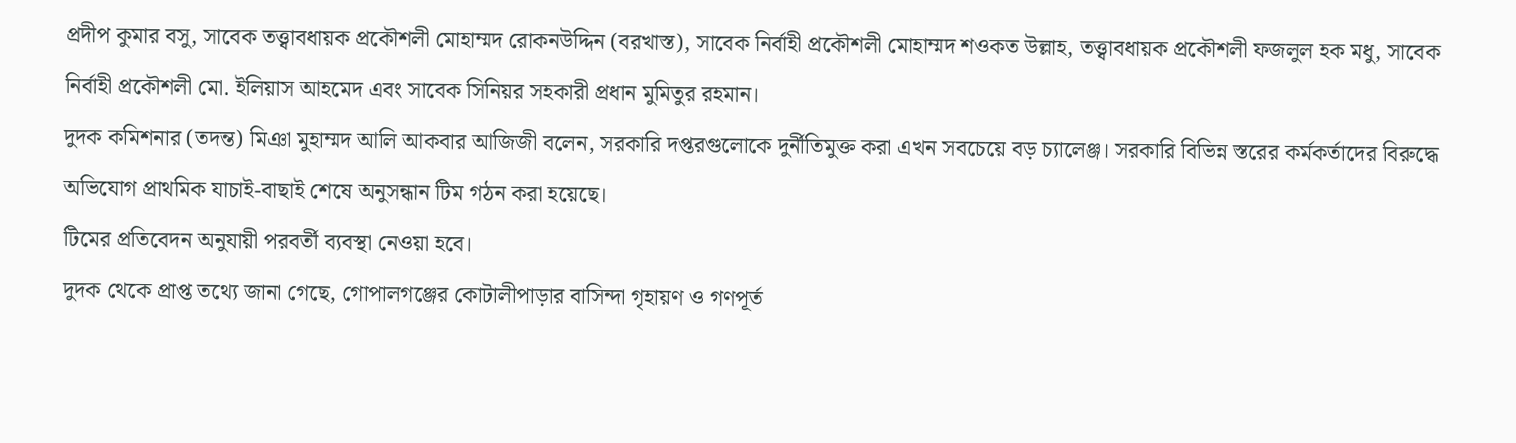প্রদীপ কুমার বসু, সাবেক তত্ত্বাবধায়ক প্রকৌশলী মোহাম্মদ রোকনউদ্দিন (বরখাস্ত), সাবেক নির্বাহী প্রকৌশলী মোহাম্মদ শওকত উল্লাহ, তত্ত্বাবধায়ক প্রকৌশলী ফজলুল হক মধু, সাবেক নির্বাহী প্রকৌশলী মো. ইলিয়াস আহমেদ এবং সাবেক সিনিয়র সহকারী প্রধান মুমিতুর রহমান।
দুদক কমিশনার (তদন্ত) মিঞা মুহাম্মদ আলি আকবার আজিজী বলেন, সরকারি দপ্তরগুলোকে দুর্নীতিমুক্ত করা এখন সবচেয়ে বড় চ্যালেঞ্জ। সরকারি বিভিন্ন স্তরের কর্মকর্তাদের বিরুদ্ধে অভিযোগ প্রাথমিক যাচাই-বাছাই শেষে অনুসন্ধান টিম গঠন করা হয়েছে।
টিমের প্রতিবেদন অনুযায়ী পরবর্তী ব্যবস্থা নেওয়া হবে।
দুদক থেকে প্রাপ্ত তথ্যে জানা গেছে, গোপালগঞ্জের কোটালীপাড়ার বাসিন্দা গৃহায়ণ ও গণপূর্ত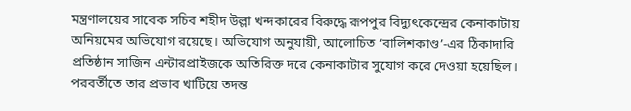মন্ত্রণালয়ের সাবেক সচিব শহীদ উল্লা খন্দকারের বিরুদ্ধে রূপপুর বিদ্যুৎকেন্দ্রের কেনাকাটায় অনিয়মের অভিযোগ রয়েছে। অভিযোগ অনুযায়ী, আলোচিত ‘বালিশকাণ্ড’-এর ঠিকাদারি প্রতিষ্ঠান সাজিন এন্টারপ্রাইজকে অতিরিক্ত দরে কেনাকাটার সুযোগ করে দেওয়া হয়েছিল। পরবর্তীতে তার প্রভাব খাটিয়ে তদন্ত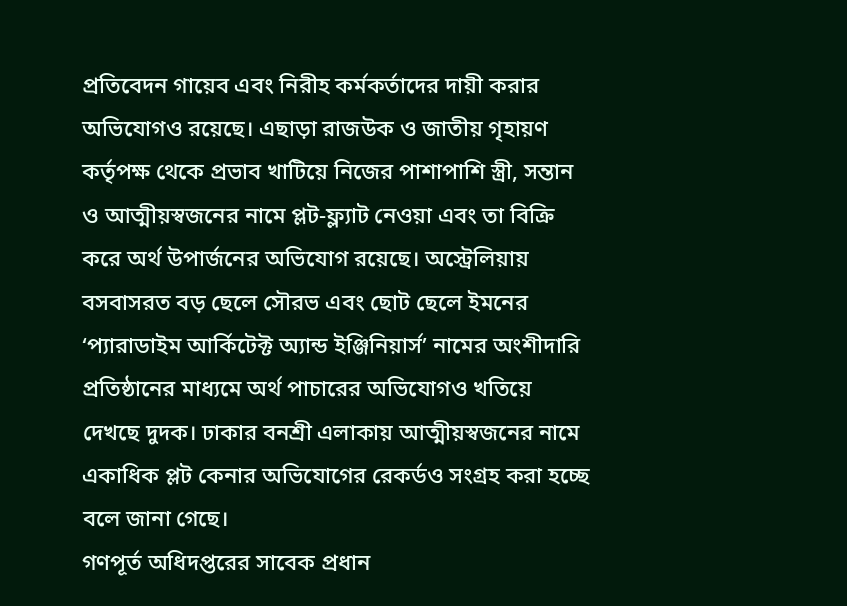প্রতিবেদন গায়েব এবং নিরীহ কর্মকর্তাদের দায়ী করার অভিযোগও রয়েছে। এছাড়া রাজউক ও জাতীয় গৃহায়ণ কর্তৃপক্ষ থেকে প্রভাব খাটিয়ে নিজের পাশাপাশি স্ত্রী, সন্তান ও আত্মীয়স্বজনের নামে প্লট-ফ্ল্যাট নেওয়া এবং তা বিক্রি করে অর্থ উপার্জনের অভিযোগ রয়েছে। অস্ট্রেলিয়ায় বসবাসরত বড় ছেলে সৌরভ এবং ছোট ছেলে ইমনের ‘প্যারাডাইম আর্কিটেক্ট অ্যান্ড ইঞ্জিনিয়ার্স’ নামের অংশীদারি প্রতিষ্ঠানের মাধ্যমে অর্থ পাচারের অভিযোগও খতিয়ে দেখছে দুদক। ঢাকার বনশ্রী এলাকায় আত্মীয়স্বজনের নামে একাধিক প্লট কেনার অভিযোগের রেকর্ডও সংগ্রহ করা হচ্ছে বলে জানা গেছে।
গণপূর্ত অধিদপ্তরের সাবেক প্রধান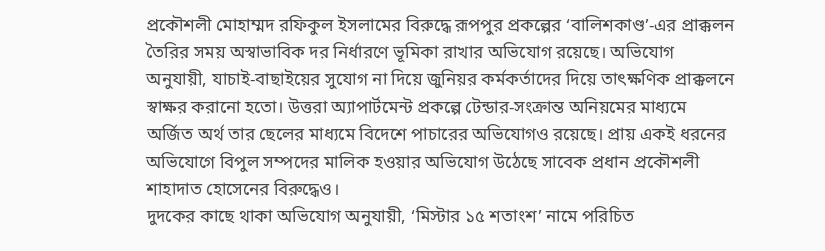প্রকৌশলী মোহাম্মদ রফিকুল ইসলামের বিরুদ্ধে রূপপুর প্রকল্পের ‘বালিশকাণ্ড’-এর প্রাক্কলন তৈরির সময় অস্বাভাবিক দর নির্ধারণে ভূমিকা রাখার অভিযোগ রয়েছে। অভিযোগ অনুযায়ী, যাচাই-বাছাইয়ের সুযোগ না দিয়ে জুনিয়র কর্মকর্তাদের দিয়ে তাৎক্ষণিক প্রাক্কলনে স্বাক্ষর করানো হতো। উত্তরা অ্যাপার্টমেন্ট প্রকল্পে টেন্ডার-সংক্রান্ত অনিয়মের মাধ্যমে অর্জিত অর্থ তার ছেলের মাধ্যমে বিদেশে পাচারের অভিযোগও রয়েছে। প্রায় একই ধরনের অভিযোগে বিপুল সম্পদের মালিক হওয়ার অভিযোগ উঠেছে সাবেক প্রধান প্রকৌশলী শাহাদাত হোসেনের বিরুদ্ধেও।
দুদকের কাছে থাকা অভিযোগ অনুযায়ী, ‘মিস্টার ১৫ শতাংশ’ নামে পরিচিত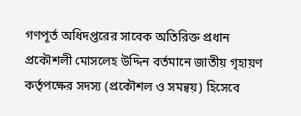গণপূর্ত অধিদপ্তরের সাবেক অতিরিক্ত প্রধান প্রকৌশলী মোসলেহ উদ্দিন বর্তমানে জাতীয় গৃহায়ণ কর্তৃপক্ষের সদস্য (প্রকৌশল ও সমন্বয়) হিসেবে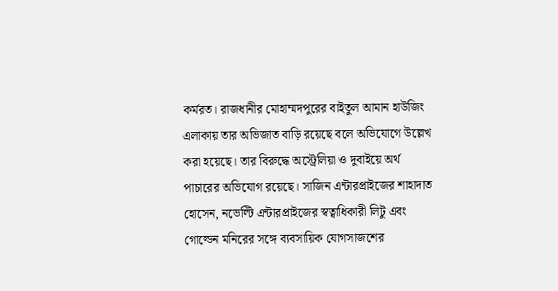কর্মরত। রাজধানীর মোহাম্মদপুরের বাইতুল আমান হাউজিং এলাকায় তার অভিজাত বাড়ি রয়েছে বলে অভিযোগে উল্লেখ করা হয়েছে। তার বিরুদ্ধে অস্ট্রেলিয়া ও দুবাইয়ে অর্থ পাচারের অভিযোগ রয়েছে। সাজিন এন্টারপ্রাইজের শাহাদাত হোসেন, নভেল্টি এন্টারপ্রাইজের স্বত্বাধিকারী লিটু এবং গোল্ডেন মনিরের সঙ্গে ব্যবসায়িক যোগসাজশের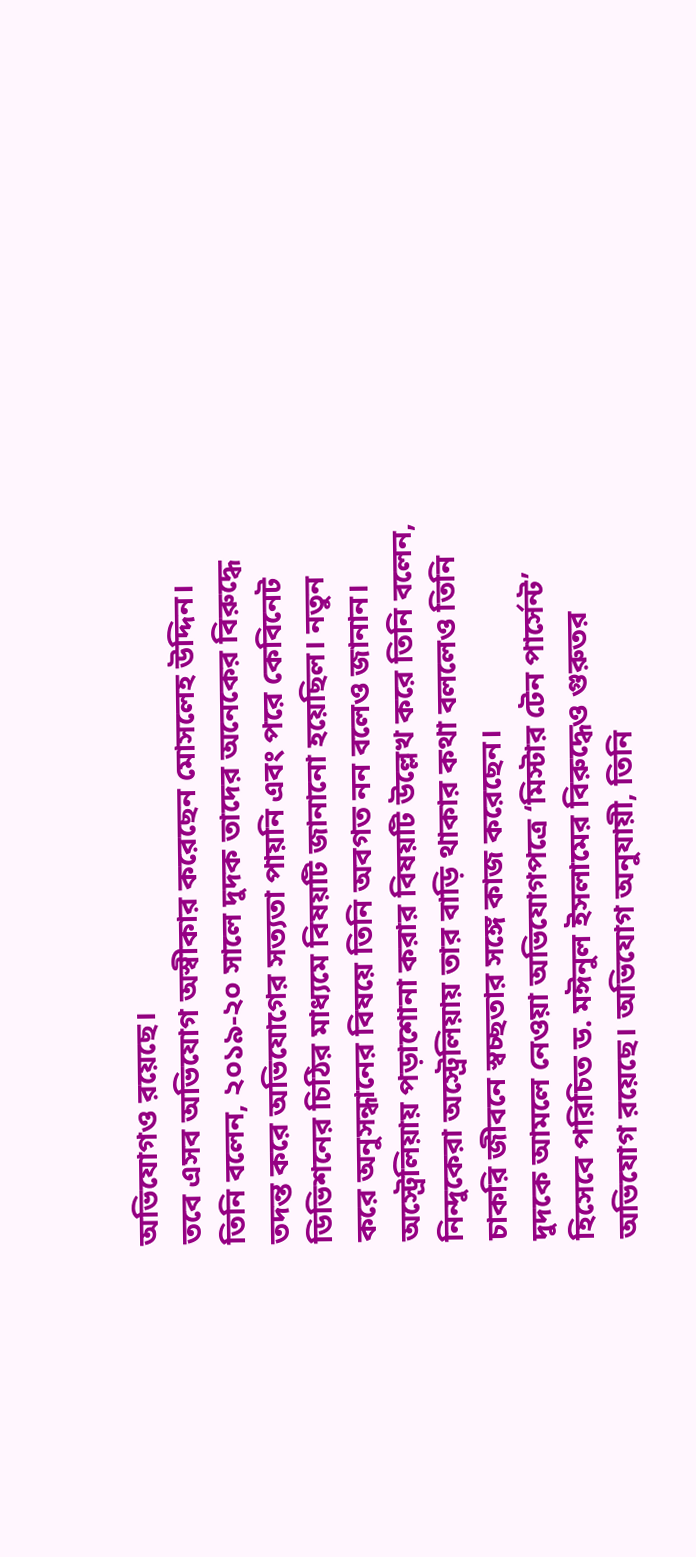অভিযোগও রয়েছে।
তবে এসব অভিযোগ অস্বীকার করেছেন মোসলেহ উদ্দিন। তিনি বলেন, ২০১৯-২০ সালে দুদক তাদের অনেকের বিরুদ্ধে তদন্ত করে অভিযোগের সত্যতা পায়নি এবং পরে কেবিনেট ডিভিশনের চিঠির মাধ্যমে বিষয়টি জানানো হয়েছিল। নতুন করে অনুসন্ধানের বিষয়ে তিনি অবগত নন বলেও জানান। অস্ট্রেলিয়ায় পড়াশোনা করার বিষয়টি উল্লেখ করে তিনি বলেন, নিন্দুকেরা অস্ট্রেলিয়ায় তার বাড়ি থাকার কথা বললেও তিনি চাকরি জীবনে স্বচ্ছতার সঙ্গে কাজ করেছেন।
দুদকে আমলে নেওয়া অভিযোগপত্রে ‘মিস্টার টেন পার্সেন্ট’ হিসেবে পরিচিত ড. মঈনুল ইসলামের বিরুদ্ধেও গুরুতর অভিযোগ রয়েছে। অভিযোগ অনুযায়ী, তিনি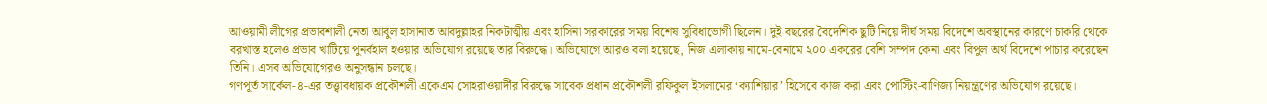আওয়ামী লীগের প্রভাবশালী নেতা আবুল হাসানাত আবদুল্লাহর নিকটাত্মীয় এবং হাসিনা সরকারের সময় বিশেষ সুবিধাভোগী ছিলেন। দুই বছরের বৈদেশিক ছুটি নিয়ে দীর্ঘ সময় বিদেশে অবস্থানের কারণে চাকরি থেকে বরখাস্ত হলেও প্রভাব খাটিয়ে পুনর্বহাল হওয়ার অভিযোগ রয়েছে তার বিরুদ্ধে। অভিযোগে আরও বলা হয়েছে, নিজ এলাকায় নামে-বেনামে ২০০ একরের বেশি সম্পদ কেনা এবং বিপুল অর্থ বিদেশে পাচার করেছেন তিনি। এসব অভিযোগেরও অনুসন্ধান চলছে।
গণপূর্ত সার্কেল-৪-এর তত্ত্বাবধায়ক প্রকৌশলী একেএম সোহরাওয়ার্দীর বিরুদ্ধে সাবেক প্রধান প্রকৌশলী রফিকুল ইসলামের ‘ক্যাশিয়ার’ হিসেবে কাজ করা এবং পোস্টিং-বাণিজ্য নিয়ন্ত্রণের অভিযোগ রয়েছে।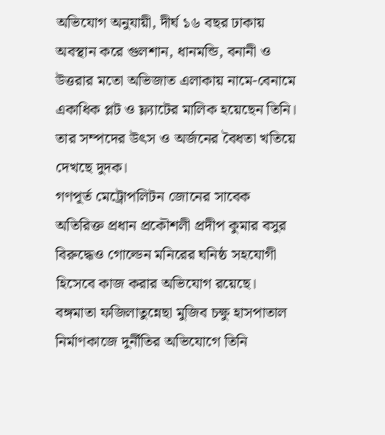অভিযোগ অনুযায়ী, দীর্ঘ ১৬ বছর ঢাকায় অবস্থান করে গুলশান, ধানমন্ডি, বনানী ও উত্তরার মতো অভিজাত এলাকায় নামে-বেনামে একাধিক প্লট ও ফ্ল্যাটের মালিক হয়েছেন তিনি। তার সম্পদের উৎস ও অর্জনের বৈধতা খতিয়ে দেখছে দুদক।
গণপূর্ত মেট্রোপলিটন জোনের সাবেক অতিরিক্ত প্রধান প্রকৌশলী প্রদীপ কুমার বসুর বিরুদ্ধেও গোল্ডেন মনিরের ঘনিষ্ঠ সহযোগী হিসেবে কাজ করার অভিযোগ রয়েছে। বঙ্গমাতা ফজিলাতুন্নেছা মুজিব চক্ষু হাসপাতাল নির্মাণকাজে দুর্নীতির অভিযোগে তিনি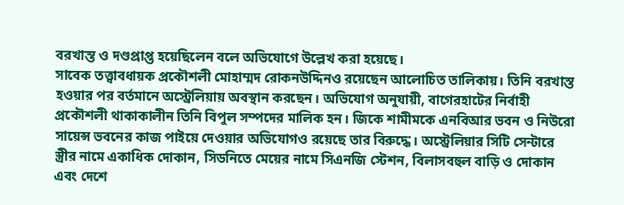বরখাস্ত ও দণ্ডপ্রাপ্ত হয়েছিলেন বলে অভিযোগে উল্লেখ করা হয়েছে।
সাবেক তত্ত্বাবধায়ক প্রকৌশলী মোহাম্মদ রোকনউদ্দিনও রয়েছেন আলোচিত তালিকায়। তিনি বরখাস্ত হওয়ার পর বর্তমানে অস্ট্রেলিয়ায় অবস্থান করছেন। অভিযোগ অনুযায়ী, বাগেরহাটের নির্বাহী প্রকৌশলী থাকাকালীন তিনি বিপুল সম্পদের মালিক হন। জিকে শামীমকে এনবিআর ভবন ও নিউরো সায়েন্স ভবনের কাজ পাইয়ে দেওয়ার অভিযোগও রয়েছে তার বিরুদ্ধে। অস্ট্রেলিয়ার সিটি সেন্টারে স্ত্রীর নামে একাধিক দোকান, সিডনিতে মেয়ের নামে সিএনজি স্টেশন, বিলাসবহুল বাড়ি ও দোকান এবং দেশে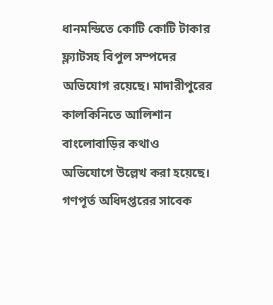ধানমন্ডিতে কোটি কোটি টাকার ফ্ল্যাটসহ বিপুল সম্পদের অভিযোগ রয়েছে। মাদারীপুরের কালকিনিতে আলিশান বাংলোবাড়ির কথাও অভিযোগে উল্লেখ করা হয়েছে।
গণপূর্ত অধিদপ্তরের সাবেক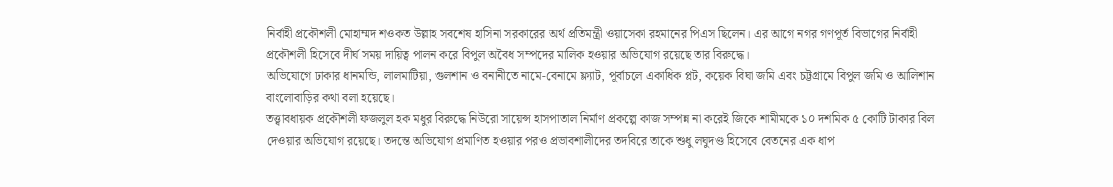নির্বাহী প্রকৌশলী মোহাম্মদ শওকত উল্লাহ সবশেষ হাসিনা সরকারের অর্থ প্রতিমন্ত্রী ওয়াসেকা রহমানের পিএস ছিলেন। এর আগে নগর গণপূর্ত বিভাগের নির্বাহী প্রকৌশলী হিসেবে দীর্ঘ সময় দায়িত্ব পালন করে বিপুল অবৈধ সম্পদের মালিক হওয়ার অভিযোগ রয়েছে তার বিরুদ্ধে।
অভিযোগে ঢাকার ধানমন্ডি, লালমাটিয়া, গুলশান ও বনানীতে নামে-বেনামে ফ্ল্যাট, পূর্বাচলে একাধিক প্লট, কয়েক বিঘা জমি এবং চট্টগ্রামে বিপুল জমি ও আলিশান বাংলোবাড়ির কথা বলা হয়েছে।
তত্ত্বাবধায়ক প্রকৌশলী ফজলুল হক মধুর বিরুদ্ধে নিউরো সায়েন্স হাসপাতাল নির্মাণ প্রকল্পে কাজ সম্পন্ন না করেই জিকে শামীমকে ১০ দশমিক ৫ কোটি টাকার বিল দেওয়ার অভিযোগ রয়েছে। তদন্তে অভিযোগ প্রমাণিত হওয়ার পরও প্রভাবশালীদের তদবিরে তাকে শুধু লঘুদণ্ড হিসেবে বেতনের এক ধাপ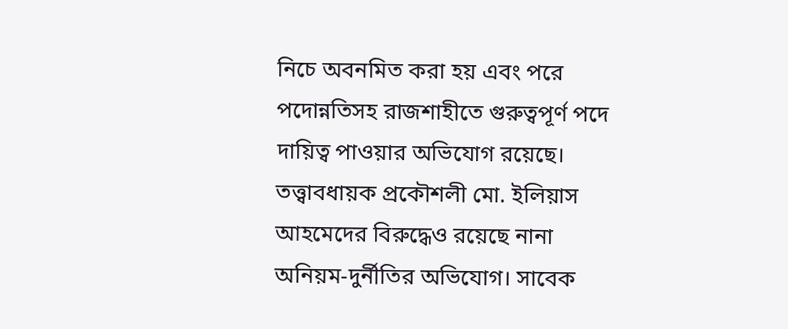নিচে অবনমিত করা হয় এবং পরে পদোন্নতিসহ রাজশাহীতে গুরুত্বপূর্ণ পদে দায়িত্ব পাওয়ার অভিযোগ রয়েছে।
তত্ত্বাবধায়ক প্রকৌশলী মো. ইলিয়াস আহমেদের বিরুদ্ধেও রয়েছে নানা অনিয়ম-দুর্নীতির অভিযোগ। সাবেক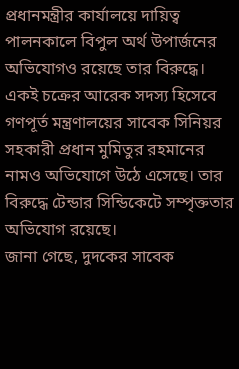প্রধানমন্ত্রীর কার্যালয়ে দায়িত্ব পালনকালে বিপুল অর্থ উপার্জনের অভিযোগও রয়েছে তার বিরুদ্ধে। একই চক্রের আরেক সদস্য হিসেবে গণপূর্ত মন্ত্রণালয়ের সাবেক সিনিয়র সহকারী প্রধান মুমিতুর রহমানের নামও অভিযোগে উঠে এসেছে। তার বিরুদ্ধে টেন্ডার সিন্ডিকেটে সম্পৃক্ততার অভিযোগ রয়েছে।
জানা গেছে, দুদকের সাবেক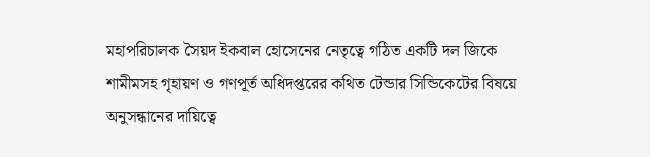মহাপরিচালক সৈয়দ ইকবাল হোসেনের নেতৃত্বে গঠিত একটি দল জিকে শামীমসহ গৃহায়ণ ও গণপূর্ত অধিদপ্তরের কথিত টেন্ডার সিন্ডিকেটের বিষয়ে অনুসন্ধানের দায়িত্বে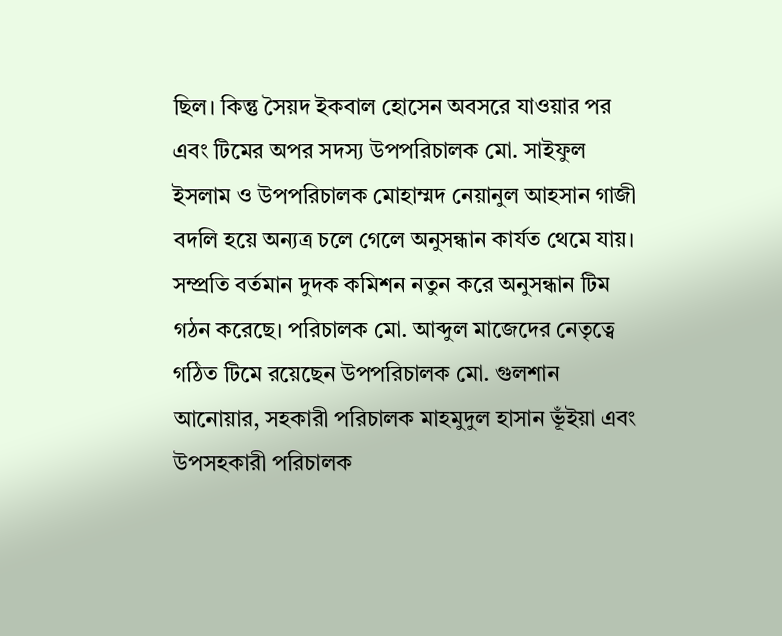ছিল। কিন্তু সৈয়দ ইকবাল হোসেন অবসরে যাওয়ার পর এবং টিমের অপর সদস্য উপপরিচালক মো. সাইফুল ইসলাম ও উপপরিচালক মোহাম্মদ নেয়ানুল আহসান গাজী বদলি হয়ে অন্যত্র চলে গেলে অনুসন্ধান কার্যত থেমে যায়।
সম্প্রতি বর্তমান দুদক কমিশন নতুন করে অনুসন্ধান টিম গঠন করেছে। পরিচালক মো. আব্দুল মাজেদের নেতৃত্বে গঠিত টিমে রয়েছেন উপপরিচালক মো. গুলশান আনোয়ার, সহকারী পরিচালক মাহমুদুল হাসান ভূঁইয়া এবং উপসহকারী পরিচালক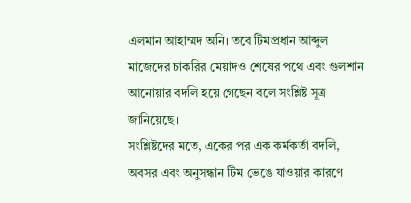এলমান আহাম্মদ অনি। তবে টিমপ্রধান আব্দুল মাজেদের চাকরির মেয়াদও শেষের পথে এবং গুলশান আনোয়ার বদলি হয়ে গেছেন বলে সংশ্লিষ্ট সূত্র জানিয়েছে।
সংশ্লিষ্টদের মতে, একের পর এক কর্মকর্তা বদলি, অবসর এবং অনুসন্ধান টিম ভেঙে যাওয়ার কারণে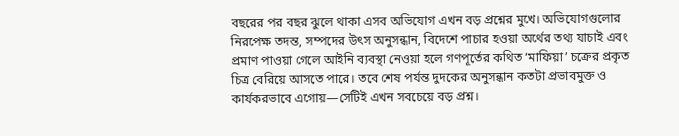বছরের পর বছর ঝুলে থাকা এসব অভিযোগ এখন বড় প্রশ্নের মুখে। অভিযোগগুলোর নিরপেক্ষ তদন্ত, সম্পদের উৎস অনুসন্ধান, বিদেশে পাচার হওয়া অর্থের তথ্য যাচাই এবং প্রমাণ পাওয়া গেলে আইনি ব্যবস্থা নেওয়া হলে গণপূর্তের কথিত ‘মাফিয়া’ চক্রের প্রকৃত চিত্র বেরিয়ে আসতে পারে। তবে শেষ পর্যন্ত দুদকের অনুসন্ধান কতটা প্রভাবমুক্ত ও কার্যকরভাবে এগোয়—সেটিই এখন সবচেয়ে বড় প্রশ্ন।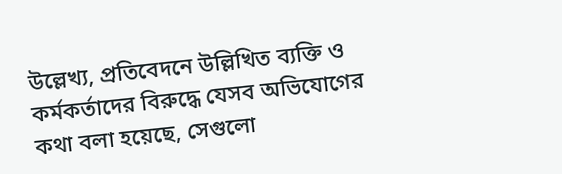উল্লেখ্য, প্রতিবেদনে উল্লিখিত ব্যক্তি ও কর্মকর্তাদের বিরুদ্ধে যেসব অভিযোগের কথা বলা হয়েছে, সেগুলো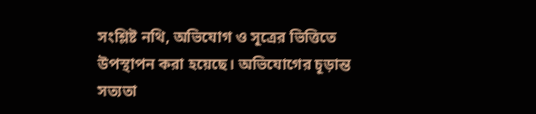সংশ্লিষ্ট নথি, অভিযোগ ও সূত্রের ভিত্তিতে উপস্থাপন করা হয়েছে। অভিযোগের চূড়ান্ত সত্যতা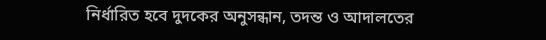নির্ধারিত হবে দুদকের অনুসন্ধান, তদন্ত ও আদালতের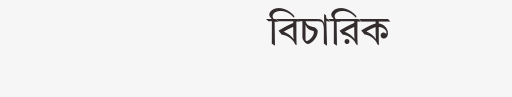বিচারিক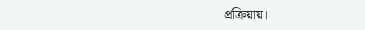প্রক্রিয়ায়।